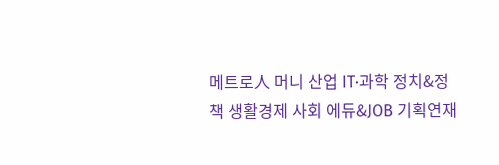메트로人 머니 산업 IT·과학 정치&정책 생활경제 사회 에듀&JOB 기획연재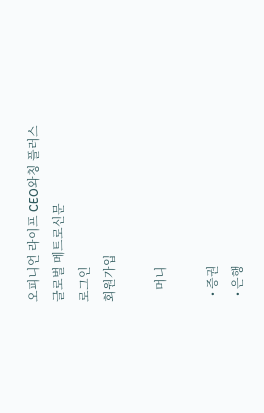오피니언 라이프 CEO와칭 플러스
글로벌 메트로신문
로그인
회원가입

    머니

  • 증권
  • 은행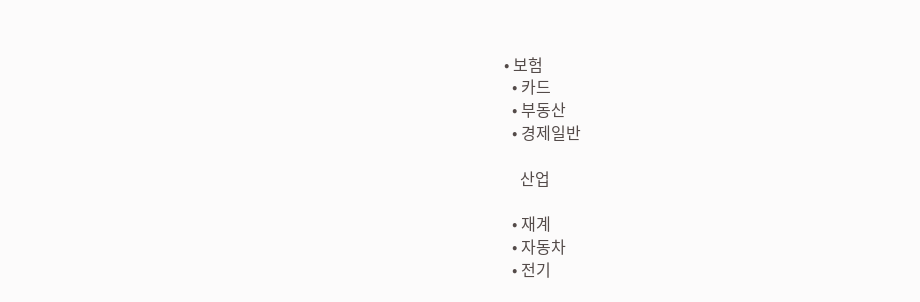• 보험
  • 카드
  • 부동산
  • 경제일반

    산업

  • 재계
  • 자동차
  • 전기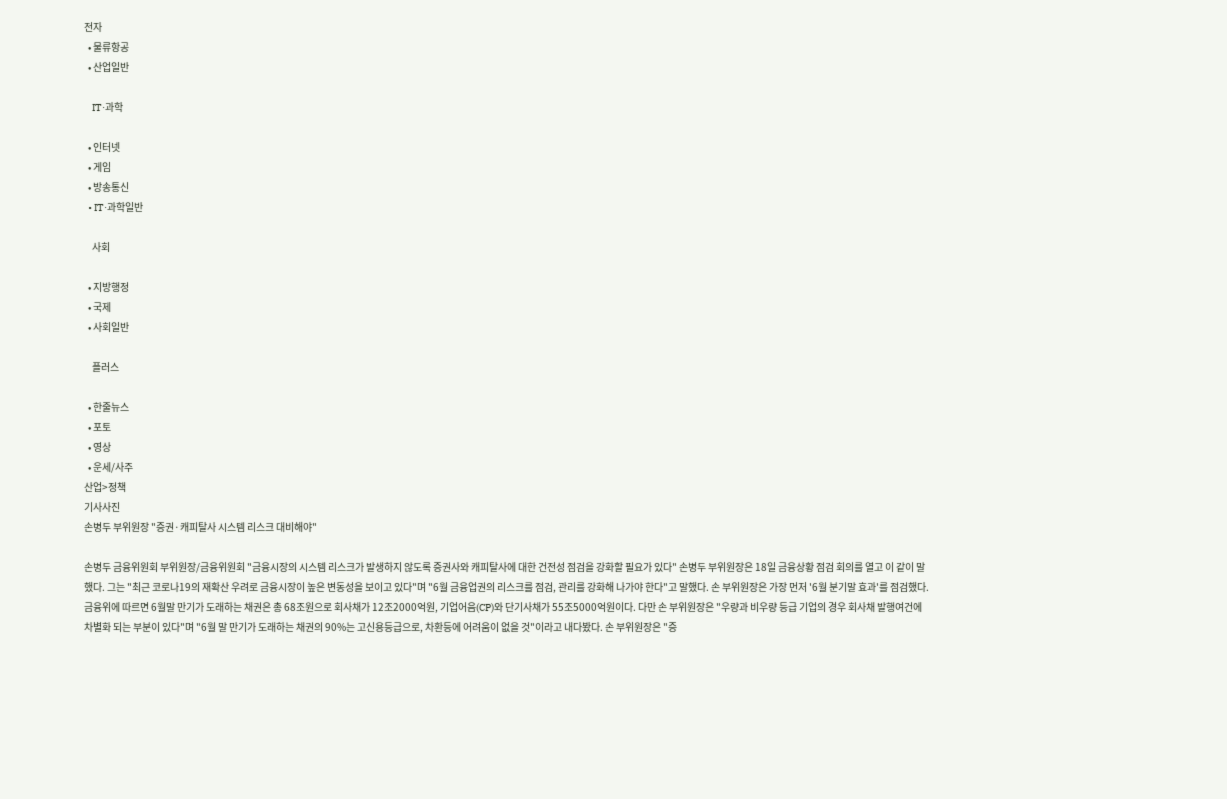전자
  • 물류항공
  • 산업일반

    IT·과학

  • 인터넷
  • 게임
  • 방송통신
  • IT·과학일반

    사회

  • 지방행정
  • 국제
  • 사회일반

    플러스

  • 한줄뉴스
  • 포토
  • 영상
  • 운세/사주
산업>정책
기사사진
손병두 부위원장 "증권·캐피탈사 시스템 리스크 대비해야"

손병두 금융위원회 부위원장/금융위원회 "금융시장의 시스템 리스크가 발생하지 않도록 증권사와 캐피탈사에 대한 건전성 점검을 강화할 필요가 있다" 손병두 부위원장은 18일 금융상황 점검 회의를 열고 이 같이 말했다. 그는 "최근 코로나19의 재확산 우려로 금융시장이 높은 변동성을 보이고 있다"며 "6월 금융업권의 리스크를 점검, 관리를 강화해 나가야 한다"고 말했다. 손 부위원장은 가장 먼저 '6월 분기말 효과'를 점검했다. 금융위에 따르면 6월말 만기가 도래하는 채권은 총 68조원으로 회사채가 12조2000억원, 기업어음(CP)와 단기사채가 55조5000억원이다. 다만 손 부위원장은 "우량과 비우량 등급 기업의 경우 회사채 발행여건에 차별화 되는 부분이 있다"며 "6월 말 만기가 도래하는 채권의 90%는 고신용등급으로, 차환등에 어려움이 없을 것"이라고 내다봤다. 손 부위원장은 "증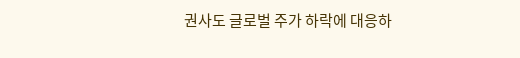권사도 글로벌 주가 하락에 대응하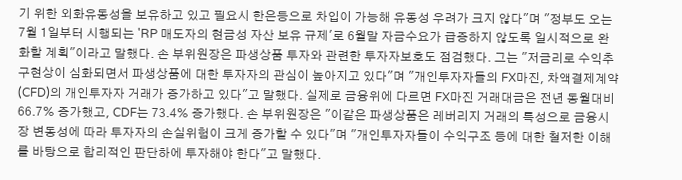기 위한 외화유동성을 보유하고 있고 필요시 한은등으로 차입이 가능해 유동성 우려가 크지 않다"며 "정부도 오는 7월 1일부터 시행되는 'RP 매도자의 현금성 자산 보유 규제'로 6월말 자금수요가 급증하지 않도록 일시적으로 완화할 계획"이라고 말했다. 손 부위원장은 파생상품 투자와 관련한 투자자보호도 점검했다. 그는 "저금리로 수익추구현상이 심화되면서 파생상품에 대한 투자자의 관심이 높아지고 있다"며 "개인투자자들의 FX마진, 차액결제계약(CFD)의 개인투자자 거래가 증가하고 있다"고 말했다. 실제로 금융위에 다르면 FX마진 거래대금은 전년 동월대비 66.7% 증가했고, CDF는 73.4% 증가했다. 손 부위원장은 "이같은 파생상품은 레버리지 거래의 특성으로 금융시장 변동성에 따라 투자자의 손실위험이 크게 증가할 수 있다"며 "개인투자자들이 수익구조 등에 대한 철저한 이해를 바탕으로 합리적인 판단하에 투자해야 한다"고 말했다.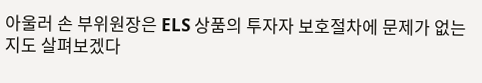아울러 손 부위원장은 ELS 상품의 투자자 보호절차에 문제가 없는지도 살펴보겠다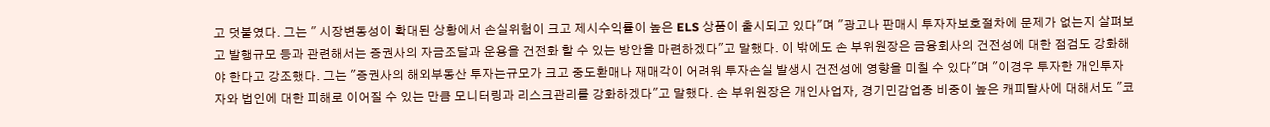고 덧붙였다. 그는 " 시장변동성이 확대된 상황에서 손실위험이 크고 제시수익률이 높은 ELS 상품이 출시되고 있다"며 "광고나 판매시 투자자보호절차에 문제가 없는지 살펴보고 발행규모 등과 관련해서는 증권사의 자금조달과 운용을 건전화 할 수 있는 방안을 마련하겠다"고 말했다. 이 밖에도 손 부위원장은 금융회사의 건전성에 대한 점검도 강화해야 한다고 강조했다. 그는 "증권사의 해외부동산 투자는규모가 크고 중도환매나 재매각이 어려워 투자손실 발생시 건전성에 영향을 미칠 수 있다"며 "이경우 투자한 개인투자자와 법인에 대한 피해로 이어질 수 있는 만큼 모니터링과 리스크관리를 강화하겠다"고 말했다. 손 부위원장은 개인사업자, 경기민감업종 비중이 높은 캐피탈사에 대해서도 "코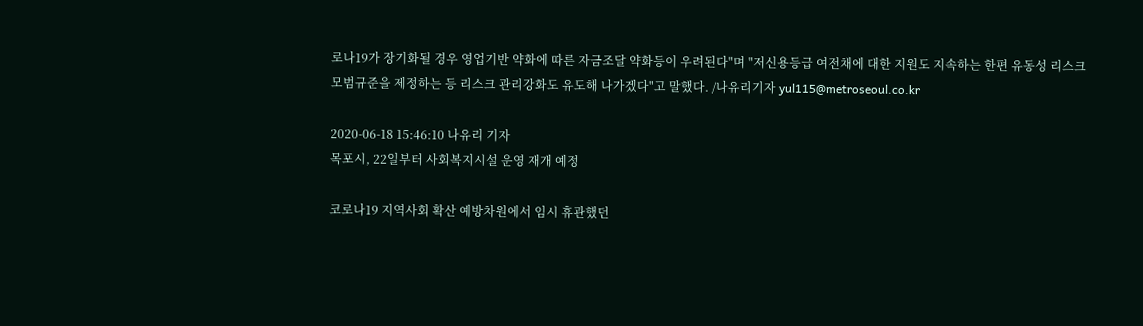로나19가 장기화될 경우 영업기반 약화에 따른 자금조달 약화등이 우려된다"며 "저신용등급 여전채에 대한 지원도 지속하는 한편 유동성 리스크 모범규준을 제정하는 등 리스크 관리강화도 유도해 나가겠다"고 말했다. /나유리기자 yul115@metroseoul.co.kr

2020-06-18 15:46:10 나유리 기자
목포시, 22일부터 사회복지시설 운영 재개 예정

코로나19 지역사회 확산 예방차원에서 임시 휴관했던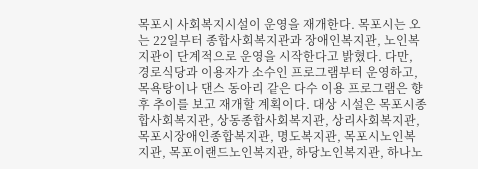목포시 사회복지시설이 운영을 재개한다. 목포시는 오는 22일부터 종합사회복지관과 장애인복지관, 노인복지관이 단계적으로 운영을 시작한다고 밝혔다. 다만, 경로식당과 이용자가 소수인 프로그램부터 운영하고, 목욕탕이나 댄스 동아리 같은 다수 이용 프로그램은 향후 추이를 보고 재개할 계획이다. 대상 시설은 목포시종합사회복지관, 상동종합사회복지관, 상리사회복지관, 목포시장애인종합복지관, 명도복지관, 목포시노인복지관, 목포이랜드노인복지관, 하당노인복지관, 하나노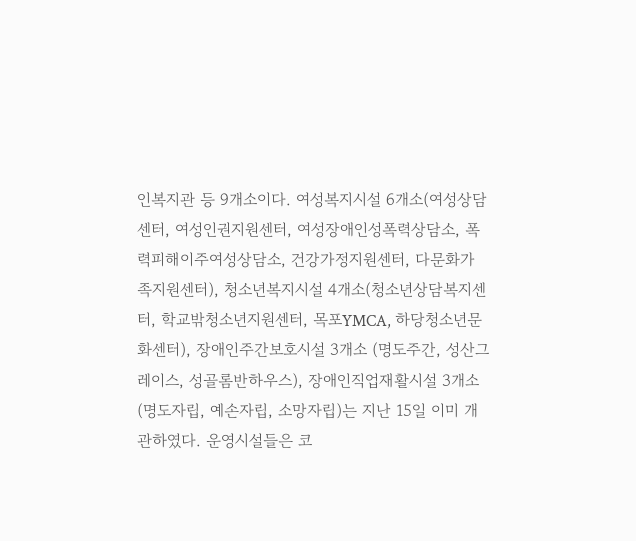인복지관 등 9개소이다. 여성복지시설 6개소(여성상담센터, 여성인권지원센터, 여성장애인성폭력상담소, 폭력피해이주여성상담소, 건강가정지원센터, 다문화가족지원센터), 청소년복지시설 4개소(청소년상담복지센터, 학교밖청소년지원센터, 목포YMCA, 하당청소년문화센터), 장애인주간보호시설 3개소 (명도주간, 성산그레이스, 성골롬반하우스), 장애인직업재활시설 3개소(명도자립, 예손자립, 소망자립)는 지난 15일 이미 개관하였다. 운영시설들은 코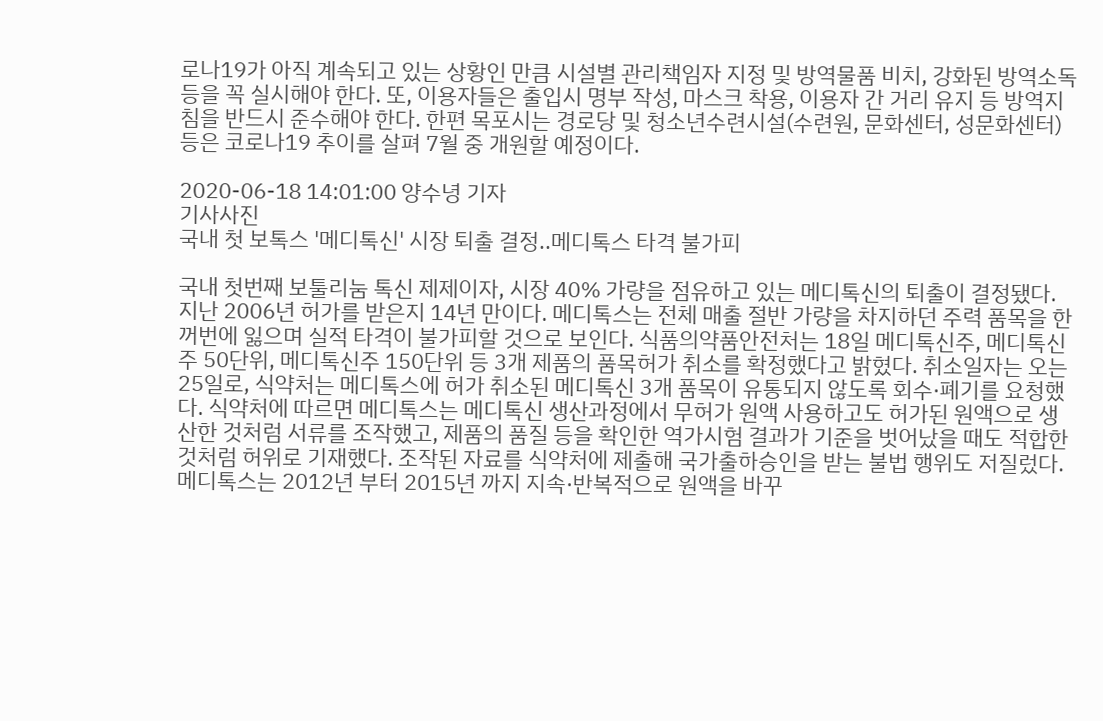로나19가 아직 계속되고 있는 상황인 만큼 시설별 관리책임자 지정 및 방역물품 비치, 강화된 방역소독 등을 꼭 실시해야 한다. 또, 이용자들은 출입시 명부 작성, 마스크 착용, 이용자 간 거리 유지 등 방역지침을 반드시 준수해야 한다. 한편 목포시는 경로당 및 청소년수련시설(수련원, 문화센터, 성문화센터) 등은 코로나19 추이를 살펴 7월 중 개원할 예정이다.

2020-06-18 14:01:00 양수녕 기자
기사사진
국내 첫 보톡스 '메디톡신' 시장 퇴출 결정..메디톡스 타격 불가피

국내 첫번째 보툴리눔 톡신 제제이자, 시장 40% 가량을 점유하고 있는 메디톡신의 퇴출이 결정됐다. 지난 2006년 허가를 받은지 14년 만이다. 메디톡스는 전체 매출 절반 가량을 차지하던 주력 품목을 한꺼번에 잃으며 실적 타격이 불가피할 것으로 보인다. 식품의약품안전처는 18일 메디톡신주, 메디톡신주 50단위, 메디톡신주 150단위 등 3개 제품의 품목허가 취소를 확정했다고 밝혔다. 취소일자는 오는 25일로, 식약처는 메디톡스에 허가 취소된 메디톡신 3개 품목이 유통되지 않도록 회수·폐기를 요청했다. 식약처에 따르면 메디톡스는 메디톡신 생산과정에서 무허가 원액 사용하고도 허가된 원액으로 생산한 것처럼 서류를 조작했고, 제품의 품질 등을 확인한 역가시험 결과가 기준을 벗어났을 때도 적합한 것처럼 허위로 기재했다. 조작된 자료를 식약처에 제출해 국가출하승인을 받는 불법 행위도 저질렀다. 메디톡스는 2012년 부터 2015년 까지 지속·반복적으로 원액을 바꾸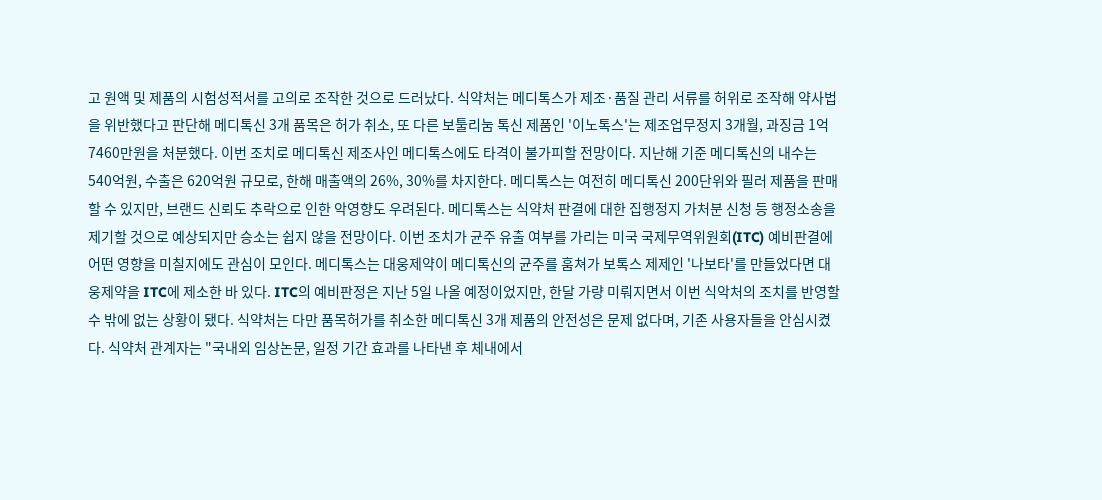고 원액 및 제품의 시험성적서를 고의로 조작한 것으로 드러났다. 식약처는 메디톡스가 제조·품질 관리 서류를 허위로 조작해 약사법을 위반했다고 판단해 메디톡신 3개 품목은 허가 취소, 또 다른 보툴리눔 톡신 제품인 '이노톡스'는 제조업무정지 3개월, 과징금 1억7460만원을 처분했다. 이번 조치로 메디톡신 제조사인 메디톡스에도 타격이 불가피할 전망이다. 지난해 기준 메디톡신의 내수는 540억원, 수출은 620억원 규모로, 한해 매출액의 26%, 30%를 차지한다. 메디톡스는 여전히 메디톡신 200단위와 필러 제품을 판매할 수 있지만, 브랜드 신뢰도 추락으로 인한 악영향도 우려된다. 메디톡스는 식약처 판결에 대한 집행정지 가처분 신청 등 행정소송을 제기할 것으로 예상되지만 승소는 쉽지 않을 전망이다. 이번 조치가 균주 유출 여부를 가리는 미국 국제무역위원회(ITC) 예비판결에 어떤 영향을 미칠지에도 관심이 모인다. 메디톡스는 대웅제약이 메디톡신의 균주를 훔쳐가 보톡스 제제인 '나보타'를 만들었다면 대웅제약을 ITC에 제소한 바 있다. ITC의 예비판정은 지난 5일 나올 예정이었지만, 한달 가량 미뤄지면서 이번 식악처의 조치를 반영할 수 밖에 없는 상황이 됐다. 식약처는 다만 품목허가를 취소한 메디톡신 3개 제품의 안전성은 문제 없다며, 기존 사용자들을 안심시켰다. 식약처 관계자는 "국내외 임상논문, 일정 기간 효과를 나타낸 후 체내에서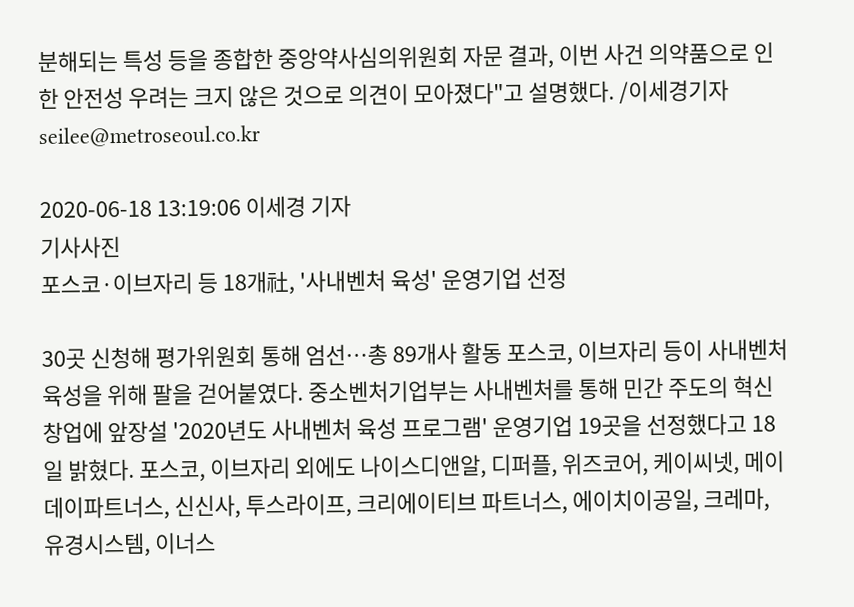분해되는 특성 등을 종합한 중앙약사심의위원회 자문 결과, 이번 사건 의약품으로 인한 안전성 우려는 크지 않은 것으로 의견이 모아졌다"고 설명했다. /이세경기자 seilee@metroseoul.co.kr

2020-06-18 13:19:06 이세경 기자
기사사진
포스코·이브자리 등 18개社, '사내벤처 육성' 운영기업 선정

30곳 신청해 평가위원회 통해 엄선…총 89개사 활동 포스코, 이브자리 등이 사내벤처 육성을 위해 팔을 걷어붙였다. 중소벤처기업부는 사내벤처를 통해 민간 주도의 혁신 창업에 앞장설 '2020년도 사내벤처 육성 프로그램' 운영기업 19곳을 선정했다고 18일 밝혔다. 포스코, 이브자리 외에도 나이스디앤알, 디퍼플, 위즈코어, 케이씨넷, 메이데이파트너스, 신신사, 투스라이프, 크리에이티브 파트너스, 에이치이공일, 크레마, 유경시스템, 이너스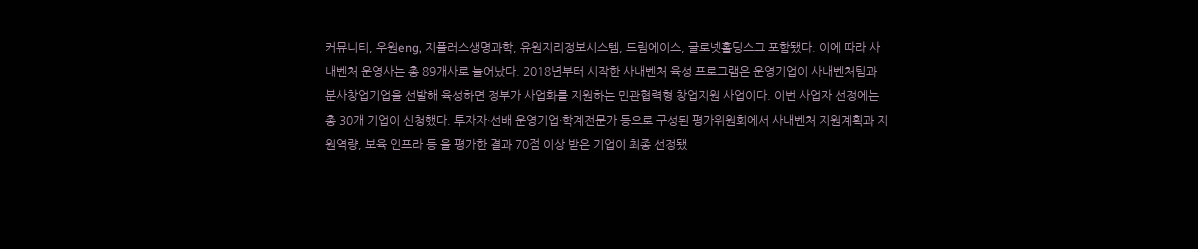커뮤니티, 우원eng, 지플러스생명과학, 유원지리정보시스템, 드림에이스, 글로넷홀딩스그 포함됐다. 이에 따라 사내벤처 운영사는 총 89개사로 늘어났다. 2018년부터 시작한 사내벤처 육성 프로그램은 운영기업이 사내벤처팀과 분사창업기업을 선발해 육성하면 정부가 사업화를 지원하는 민관협력형 창업지원 사업이다. 이번 사업자 선정에는 총 30개 기업이 신청했다. 투자자·선배 운영기업·학계전문가 등으로 구성된 평가위원회에서 사내벤처 지원계획과 지원역량, 보육 인프라 등 을 평가한 결과 70점 이상 받은 기업이 최종 선정됐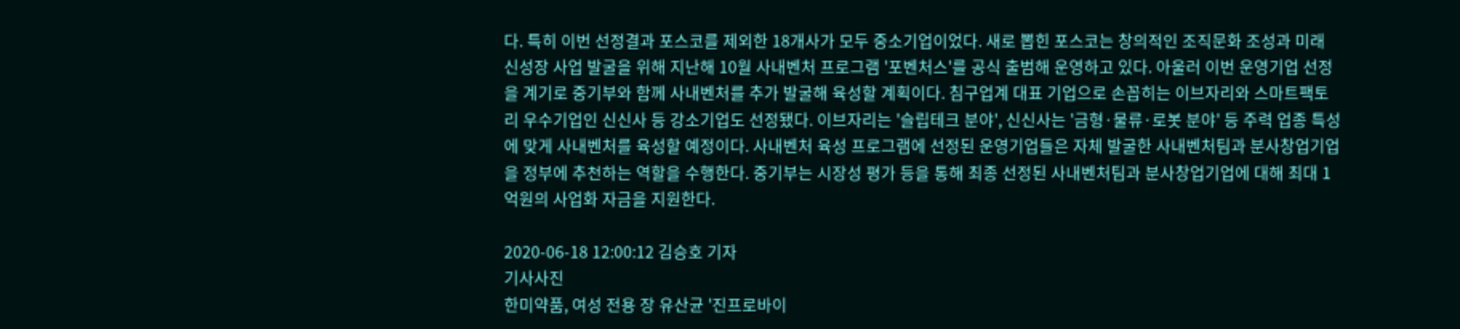다. 특히 이번 선정결과 포스코를 제외한 18개사가 모두 중소기업이었다. 새로 뽑힌 포스코는 창의적인 조직문화 조성과 미래 신성장 사업 발굴을 위해 지난해 10월 사내벤처 프로그램 '포벤처스'를 공식 출범해 운영하고 있다. 아울러 이번 운영기업 선정을 계기로 중기부와 함께 사내벤처를 추가 발굴해 육성할 계획이다. 침구업계 대표 기업으로 손꼽히는 이브자리와 스마트팩토리 우수기업인 신신사 등 강소기업도 선정됐다. 이브자리는 '슬립테크 분야', 신신사는 '금형·물류·로봇 분야' 등 주력 업종 특성에 맞게 사내벤처를 육성할 예정이다. 사내벤처 육성 프로그램에 선정된 운영기업들은 자체 발굴한 사내벤처팀과 분사창업기업을 정부에 추천하는 역할을 수행한다. 중기부는 시장성 평가 등을 통해 최종 선정된 사내벤처팀과 분사창업기업에 대해 최대 1억원의 사업화 자금을 지원한다.

2020-06-18 12:00:12 김승호 기자
기사사진
한미약품, 여성 전용 장 유산균 '진프로바이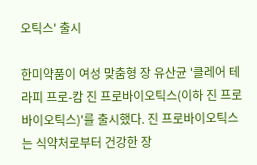오틱스' 출시

한미약품이 여성 맞춤형 장 유산균 '클레어 테라피 프로-캄 진 프로바이오틱스(이하 진 프로바이오틱스)'를 출시했다. 진 프로바이오틱스는 식약처로부터 건강한 장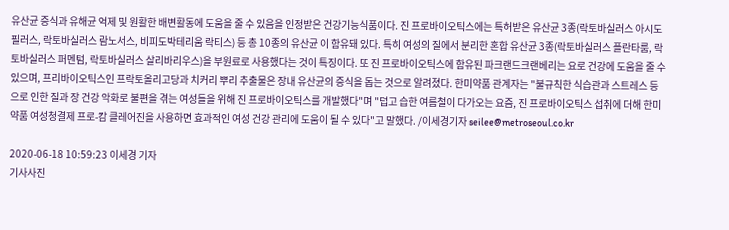유산균 증식과 유해균 억제 및 원활한 배변활동에 도움을 줄 수 있음을 인정받은 건강기능식품이다. 진 프로바이오틱스에는 특허받은 유산균 3종(락토바실러스 아시도필러스, 락토바실러스 람노서스, 비피도박테리움 락티스) 등 총 10종의 유산균 이 함유돼 있다. 특히 여성의 질에서 분리한 혼합 유산균 3종(락토바실러스 플란타룸, 락토바실러스 퍼멘텀, 락토바실러스 살리바리우스)을 부원료로 사용했다는 것이 특징이다. 또 진 프로바이오틱스에 함유된 파크랜드크랜베리는 요로 건강에 도움을 줄 수 있으며, 프리바이오틱스인 프락토올리고당과 치커리 뿌리 추출물은 장내 유산균의 증식을 돕는 것으로 알려졌다. 한미약품 관계자는 "불규칙한 식습관과 스트레스 등으로 인한 질과 장 건강 악화로 불편을 겪는 여성들을 위해 진 프로바이오틱스를 개발했다"며 "덥고 습한 여름철이 다가오는 요즘, 진 프로바이오틱스 섭취에 더해 한미약품 여성청결제 프로-캄 클레어진을 사용하면 효과적인 여성 건강 관리에 도움이 될 수 있다"고 말했다. /이세경기자 seilee@metroseoul.co.kr

2020-06-18 10:59:23 이세경 기자
기사사진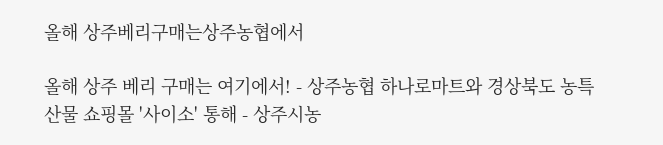올해 상주베리구매는상주농협에서

올해 상주 베리 구매는 여기에서! - 상주농협 하나로마트와 경상북도 농특산물 쇼핑몰 '사이소' 통해 - 상주시농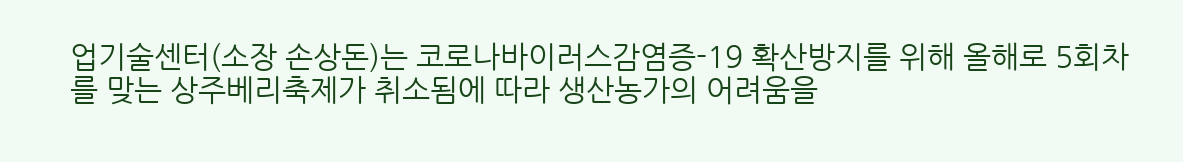업기술센터(소장 손상돈)는 코로나바이러스감염증-19 확산방지를 위해 올해로 5회차를 맞는 상주베리축제가 취소됨에 따라 생산농가의 어려움을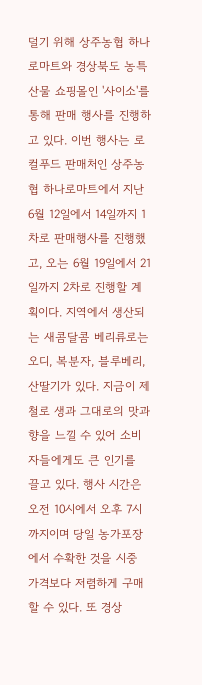덜기 위해 상주농협 하나로마트와 경상북도 농특산물 쇼핑몰인 '사이소'를 통해 판매 행사를 진행하고 있다. 이번 행사는 로컬푸드 판매처인 상주농협 하나로마트에서 지난 6월 12일에서 14일까지 1차로 판매행사를 진행했고, 오는 6월 19일에서 21일까지 2차로 진행할 계획이다. 지역에서 생산되는 새콤달콤 베리류로는 오디, 복분자, 블루베리, 산딸기가 있다. 지금이 제철로 생과 그대로의 맛과 향을 느낄 수 있어 소비자들에게도 큰 인기를 끌고 있다. 행사 시간은 오전 10시에서 오후 7시까지이며 당일 농가포장에서 수확한 것을 시중 가격보다 저렴하게 구매할 수 있다. 또 경상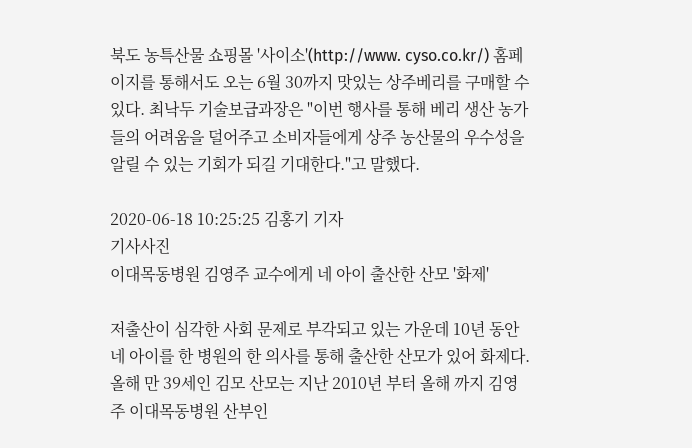북도 농특산물 쇼핑몰 '사이소'(http://www. cyso.co.kr/) 홈페이지를 통해서도 오는 6월 30까지 맛있는 상주베리를 구매할 수 있다. 최낙두 기술보급과장은 "이번 행사를 통해 베리 생산 농가들의 어려움을 덜어주고 소비자들에게 상주 농산물의 우수성을 알릴 수 있는 기회가 되길 기대한다."고 말했다.

2020-06-18 10:25:25 김홍기 기자
기사사진
이대목동병원 김영주 교수에게 네 아이 출산한 산모 '화제'

저출산이 심각한 사회 문제로 부각되고 있는 가운데 10년 동안 네 아이를 한 병원의 한 의사를 통해 출산한 산모가 있어 화제다. 올해 만 39세인 김모 산모는 지난 2010년 부터 올해 까지 김영주 이대목동병원 산부인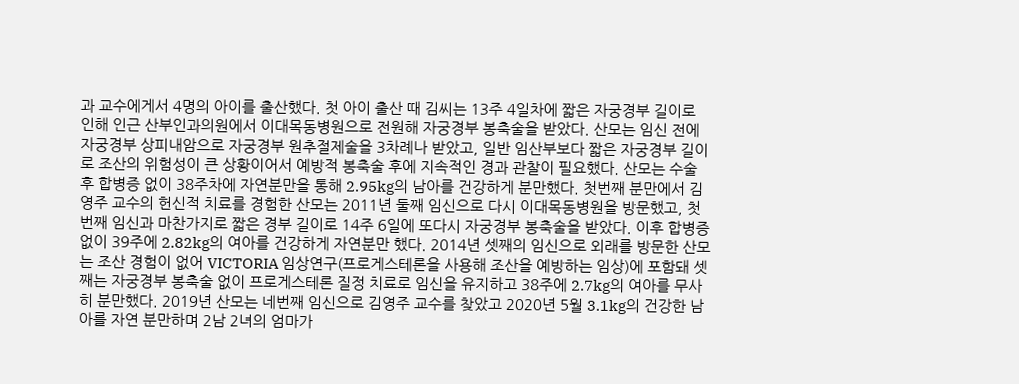과 교수에게서 4명의 아이를 출산했다. 첫 아이 출산 때 김씨는 13주 4일차에 짧은 자궁경부 길이로 인해 인근 산부인과의원에서 이대목동병원으로 전원해 자궁경부 봉축술을 받았다. 산모는 임신 전에 자궁경부 상피내암으로 자궁경부 원추절제술을 3차례나 받았고, 일반 임산부보다 짧은 자궁경부 길이로 조산의 위험성이 큰 상황이어서 예방적 봉축술 후에 지속적인 경과 관찰이 필요했다. 산모는 수술 후 합병증 없이 38주차에 자연분만을 통해 2.95kg의 남아를 건강하게 분만했다. 첫번째 분만에서 김영주 교수의 헌신적 치료를 경험한 산모는 2011년 둘째 임신으로 다시 이대목동병원을 방문했고, 첫번째 임신과 마찬가지로 짧은 경부 길이로 14주 6일에 또다시 자궁경부 봉축술을 받았다. 이후 합병증 없이 39주에 2.82kg의 여아를 건강하게 자연분만 했다. 2014년 셋째의 임신으로 외래를 방문한 산모는 조산 경험이 없어 VICTORIA 임상연구(프로게스테론을 사용해 조산을 예방하는 임상)에 포함돼 셋째는 자궁경부 봉축술 없이 프로게스테론 질정 치료로 임신을 유지하고 38주에 2.7kg의 여아를 무사히 분만했다. 2019년 산모는 네번째 임신으로 김영주 교수를 찾았고 2020년 5월 3.1kg의 건강한 남아를 자연 분만하며 2남 2녀의 엄마가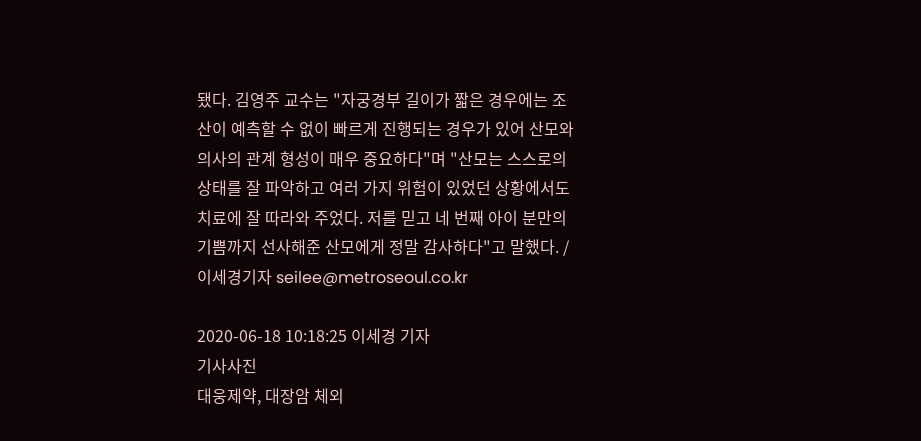됐다. 김영주 교수는 "자궁경부 길이가 짧은 경우에는 조산이 예측할 수 없이 빠르게 진행되는 경우가 있어 산모와 의사의 관계 형성이 매우 중요하다"며 "산모는 스스로의 상태를 잘 파악하고 여러 가지 위험이 있었던 상황에서도 치료에 잘 따라와 주었다. 저를 믿고 네 번째 아이 분만의 기쁨까지 선사해준 산모에게 정말 감사하다"고 말했다. /이세경기자 seilee@metroseoul.co.kr

2020-06-18 10:18:25 이세경 기자
기사사진
대웅제약, 대장암 체외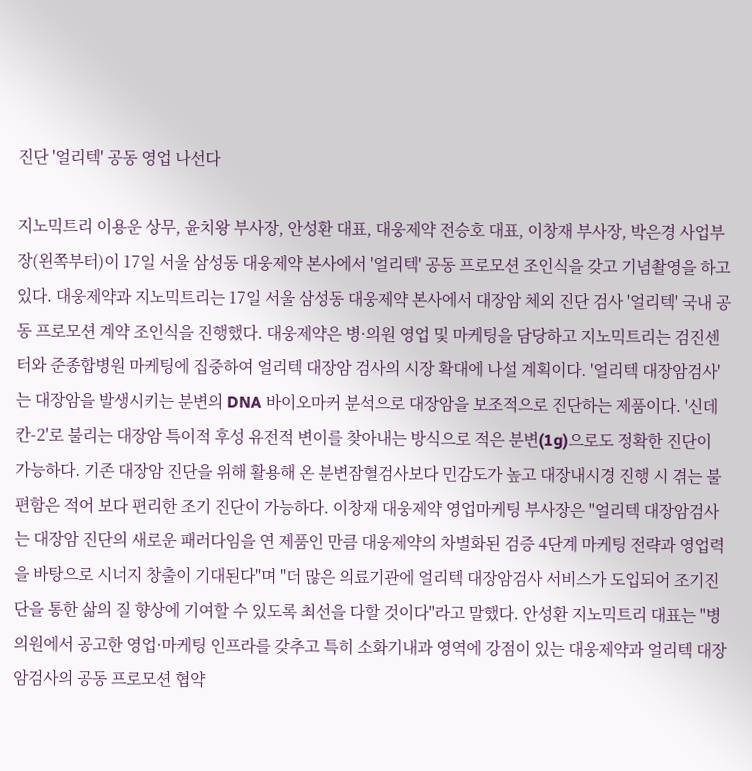진단 '얼리텍' 공동 영업 나선다

지노믹트리 이용운 상무, 윤치왕 부사장, 안성환 대표, 대웅제약 전승호 대표, 이창재 부사장, 박은경 사업부장(왼쪽부터)이 17일 서울 삼성동 대웅제약 본사에서 '얼리텍' 공동 프로모션 조인식을 갖고 기념촬영을 하고 있다. 대웅제약과 지노믹트리는 17일 서울 삼성동 대웅제약 본사에서 대장암 체외 진단 검사 '얼리텍' 국내 공동 프로모션 계약 조인식을 진행했다. 대웅제약은 병·의원 영업 및 마케팅을 담당하고 지노믹트리는 검진센터와 준종합병원 마케팅에 집중하여 얼리텍 대장암 검사의 시장 확대에 나설 계획이다. '얼리텍 대장암검사'는 대장암을 발생시키는 분변의 DNA 바이오마커 분석으로 대장암을 보조적으로 진단하는 제품이다. '신데칸-2'로 불리는 대장암 특이적 후성 유전적 변이를 찾아내는 방식으로 적은 분변(1g)으로도 정확한 진단이 가능하다. 기존 대장암 진단을 위해 활용해 온 분변잠혈검사보다 민감도가 높고 대장내시경 진행 시 겪는 불편함은 적어 보다 편리한 조기 진단이 가능하다. 이창재 대웅제약 영업마케팅 부사장은 "얼리텍 대장암검사는 대장암 진단의 새로운 패러다임을 연 제품인 만큼 대웅제약의 차별화된 검증 4단계 마케팅 전략과 영업력을 바탕으로 시너지 창출이 기대된다"며 "더 많은 의료기관에 얼리텍 대장암검사 서비스가 도입되어 조기진단을 통한 삶의 질 향상에 기여할 수 있도록 최선을 다할 것이다"라고 말했다. 안성환 지노믹트리 대표는 "병의원에서 공고한 영업·마케팅 인프라를 갖추고 특히 소화기내과 영역에 강점이 있는 대웅제약과 얼리텍 대장암검사의 공동 프로모션 협약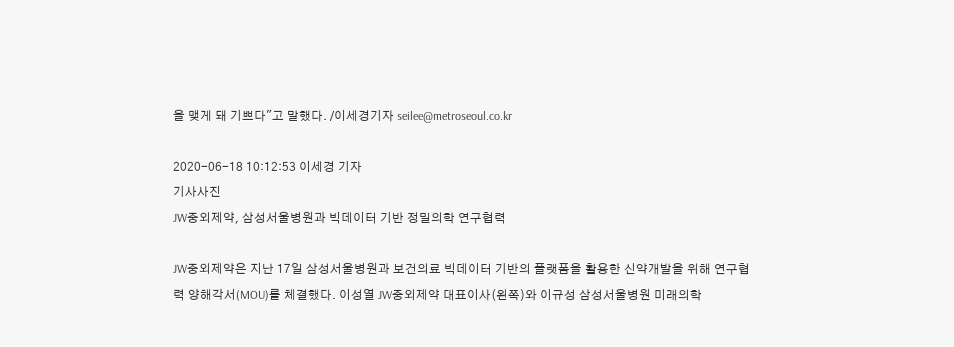을 맺게 돼 기쁘다"고 말했다. /이세경기자 seilee@metroseoul.co.kr

2020-06-18 10:12:53 이세경 기자
기사사진
JW중외제약, 삼성서울병원과 빅데이터 기반 정밀의학 연구협력

JW중외제약은 지난 17일 삼성서울병원과 보건의료 빅데이터 기반의 플랫폼을 활용한 신약개발을 위해 연구협력 양해각서(MOU)를 체결했다. 이성열 JW중외제약 대표이사(왼쪽)와 이규성 삼성서울병원 미래의학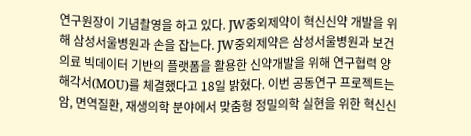연구원장이 기념촬영을 하고 있다. JW중외제약이 혁신신약 개발을 위해 삼성서울병원과 손을 잡는다. JW중외제약은 삼성서울병원과 보건의료 빅데이터 기반의 플랫폼을 활용한 신약개발을 위해 연구협력 양해각서(MOU)를 체결했다고 18일 밝혔다. 이번 공동연구 프로젝트는 암, 면역질환, 재생의학 분야에서 맞춤형 정밀의학 실현을 위한 혁신신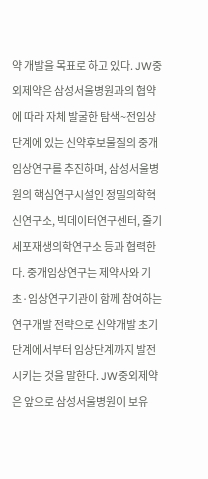약 개발을 목표로 하고 있다. JW중외제약은 삼성서울병원과의 협약에 따라 자체 발굴한 탐색~전임상 단계에 있는 신약후보물질의 중개임상연구를 추진하며, 삼성서울병원의 핵심연구시설인 정밀의학혁신연구소, 빅데이터연구센터, 줄기세포재생의학연구소 등과 협력한다. 중개임상연구는 제약사와 기초·임상연구기관이 함께 참여하는 연구개발 전략으로 신약개발 초기단계에서부터 임상단계까지 발전시키는 것을 말한다. JW중외제약은 앞으로 삼성서울병원이 보유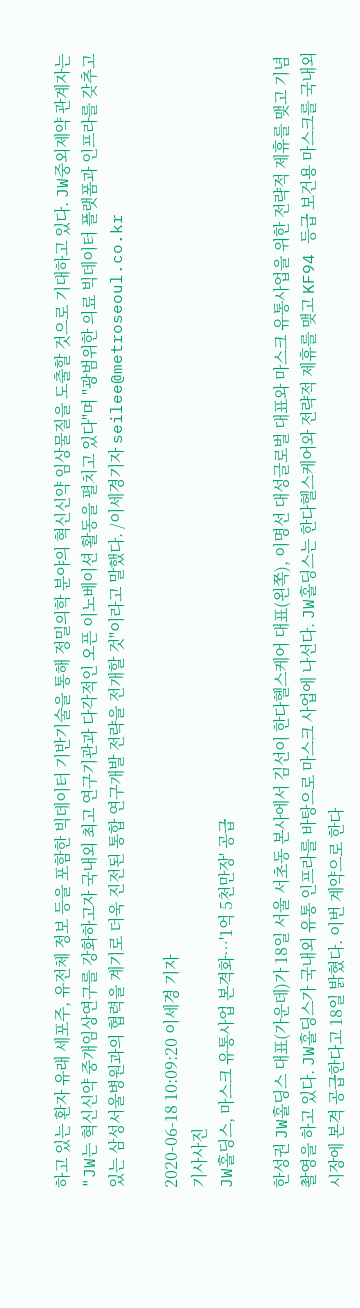하고 있는 환자 유래 세포주, 유전체 정보 등을 포함한 빅데이터 기반기술을 통해 정밀의학 분야의 혁신신약 임상물질을 도출할 것으로 기대하고 있다. JW중외제약 관계자는 "JW는 혁신신약 중개임상연구를 강화하고자 국내외 최고 연구기관과 다각적인 오픈 이노베이션 활동을 펼치고 있다"며 "광범위한 의료 빅데이터 플랫폼과 인프라를 갖추고 있는 삼성서울병원과의 협력을 계기로 더욱 진전된 통합 연구개발 전략을 전개할 것"이라고 말했다. /이세경기자 seilee@metroseoul.co.kr

2020-06-18 10:09:20 이세경 기자
기사사진
JW홀딩스, 마스크 유통사업 본격화…'1억 5천만장' 공급

한성권 JW홀딩스 대표(가운데)가 18일 서울 서초동 본사에서 김선이 한다헬스케어 대표(왼쪽), 이명선 대성글로벌 대표와 마스크 유통사업을 위한 전략적 제휴를 맺고 기념촬영을 하고 있다. JW홀딩스가 국내외 유통 인프라를 바탕으로 마스크 사업에 나선다. JW홀딩스는 한다헬스케어와 전략적 제휴를 맺고 KF94 등급 보건용 마스크를 국내외 시장에 본격 공급한다고 18일 밝혔다. 이번 계약으로 한다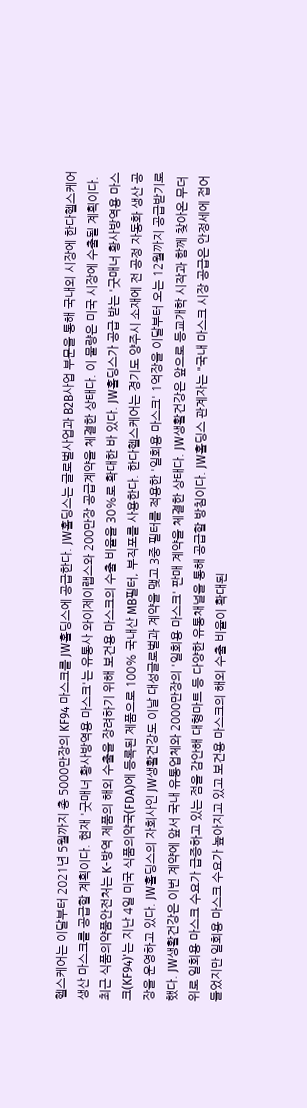헬스케어는 이달부터 2021년 5월까지 총 5000만장의 KF94 마스크를 JW홀딩스에 공급한다. JW홀딩스는 글로벌사업과 B2B사업 부문을 통해 국내외 시장에 한다헬스케어 생산 마스크를 공급할 계획이다. 현재 '굿매너 황사방역용 마스크'는 유통사 와이제이랩스와 200만장 공급계약을 체결한 상태다. 이 물량은 미국 시장에 수출될 계획이다. 최근 식품의약품안전처는 K-방역 제품의 해외 수출을 장려하기 위해 보건용 마스크의 수출 비율을 30%로 확대한 바 있다. JW홀딩스가 공급 받는 '굿매너 황사방역용 마스크(KF94)'는 지난 4일 미국 식품의약국(FDA)에 등록된 제품으로 100% 국내산 MB필터, 부직포를 사용한다. 한다헬스케어는 경기도 양주시 소재에 전 공정 자동화 생산 공장을 운영하고 있다. JW홀딩스의 자회사인 JW생활건강도 이날 대성글로벌과 계약을 맺고 3중 필터를 적용한 '일회용 마스크' 1억장을 이달부터 오는 12월까지 공급받기로 했다. JW생활건강은 이번 계약에 앞서 국내 유통업체와 2000만장의 '일회용 마스크' 판매 계약을 체결한 상태다. JW생활건강은 앞으로 등교개학 시작과 함께 찾아온 무더위로 일회용 마스크 수요가 급증하고 있는 점을 감안해 대형마트 등 다양한 유통채널을 통해 공급할 방침이다. JW홀딩스 관계자는 "국내 마스크 시장 공급은 안정세에 접어들었지만 일회용 마스크 수요가 높아지고 있고 보건용 마스크의 해외 수출 비율이 확대된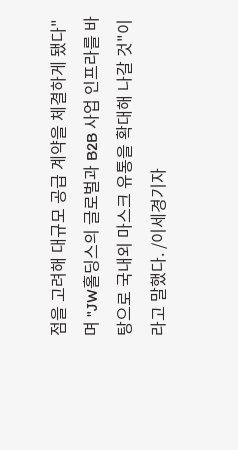점을 고려해 대규모 공급 계약을 체결하게 됐다"며 "JW홀딩스의 글로벌과 B2B 사업 인프라를 바탕으로 국내외 마스크 유통을 확대해 나갈 것"이라고 말했다. /이세경기자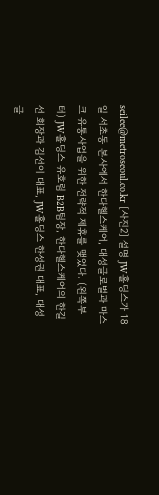seilee@metroseoul.co.kr [사진2] 설명 JW홀딩스가 18일 서초동 본사에서 한다헬스케어, 대성글로벌과 마스크 유통사업을 위한 전략적 제휴를 맺었다. (왼쪽부터) JW홀딩스 유호림 B2B팀장, 한다헬스케어의 한길선 회장과 김선이 대표, JW홀딩스 한성권 대표, 대성글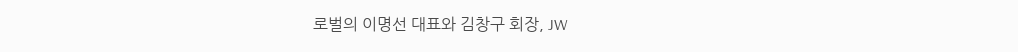로벌의 이명선 대표와 김창구 회장, JW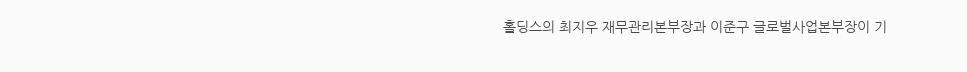홀딩스의 최지우 재무관리본부장과 이준구 글로벌사업본부장이 기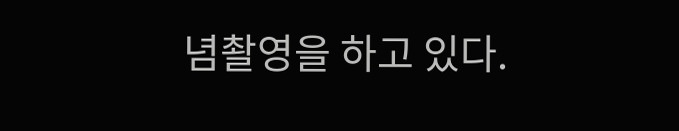념촬영을 하고 있다.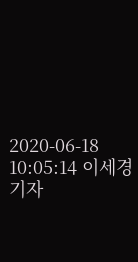2020-06-18 10:05:14 이세경 기자